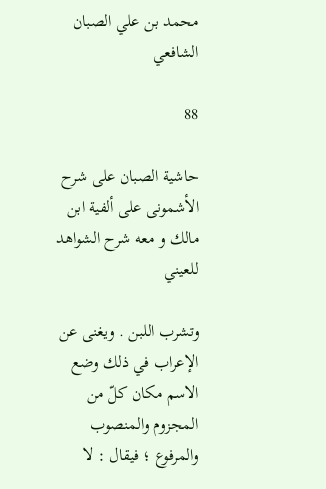محمد بن علي الصبان الشافعي

88

حاشية الصبان على شرح الأشمونى على ألفية ابن مالك و معه شرح الشواهد للعيني

وتشرب اللبن . ويغنى عن الإعراب في ذلك وضع الاسم مكان كلّ من المجزوم والمنصوب والمرفوع ؛ فيقال : لا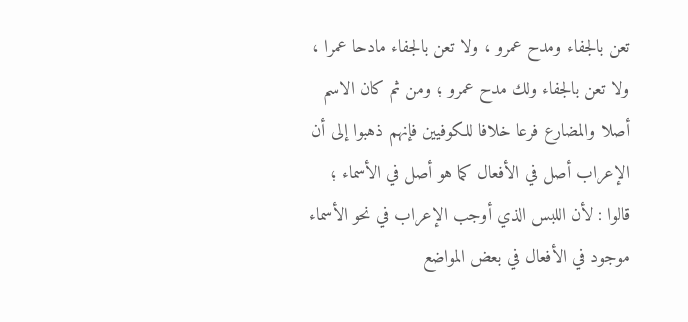تعن بالجفاء ومدح عمرو ، ولا تعن بالجفاء مادحا عمرا ، ولا تعن بالجفاء ولك مدح عمرو ؛ ومن ثم كان الاسم أصلا والمضارع فرعا خلافا للكوفيين فإنهم ذهبوا إلى أن الإعراب أصل في الأفعال كما هو أصل في الأسماء ؛ قالوا : لأن اللبس الذي أوجب الإعراب في نحو الأسماء موجود في الأفعال في بعض المواضع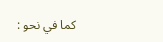كما في نحو :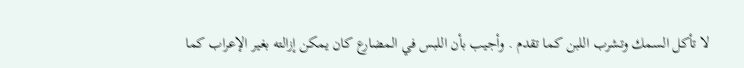لا تأكل السمك وتشرب اللبن كما تقدم . وأجيب بأن اللبس في المضارع كان يمكن إزالته بغير الإعراب كما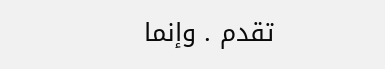تقدم . وإنما